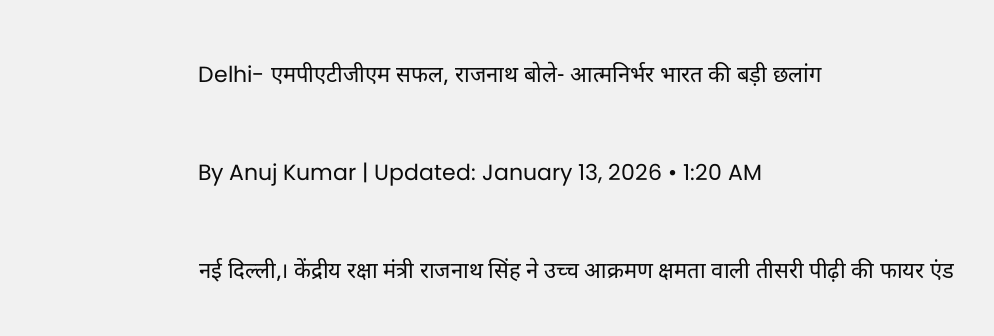Delhi- एमपीएटीजीएम सफल, राजनाथ बोले- आत्मनिर्भर भारत की बड़ी छलांग

By Anuj Kumar | Updated: January 13, 2026 • 1:20 AM

नई दिल्ली,। केंद्रीय रक्षा मंत्री राजनाथ सिंह ने उच्च आक्रमण क्षमता वाली तीसरी पीढ़ी की फायर एंड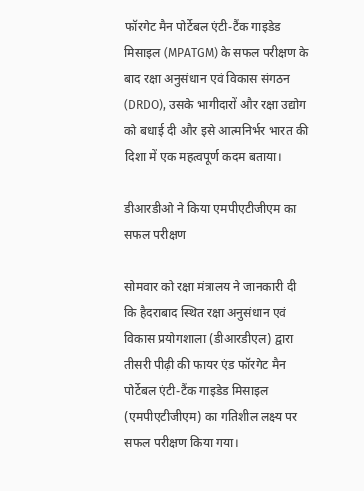फॉरगेट मैन पोर्टेबल एंटी-टैंक गाइडेड मिसाइल (MPATGM) के सफल परीक्षण के बाद रक्षा अनुसंधान एवं विकास संगठन (DRDO), उसके भागीदारों और रक्षा उद्योग को बधाई दी और इसे आत्मनिर्भर भारत की दिशा में एक महत्वपूर्ण कदम बताया।

डीआरडीओ ने किया एमपीएटीजीएम का सफल परीक्षण

सोमवार को रक्षा मंत्रालय ने जानकारी दी कि हैदराबाद स्थित रक्षा अनुसंधान एवं विकास प्रयोगशाला (डीआरडीएल) द्वारा तीसरी पीढ़ी की फायर एंड फॉरगेट मैन पोर्टेबल एंटी-टैंक गाइडेड मिसाइल (एमपीएटीजीएम) का गतिशील लक्ष्य पर सफल परीक्षण किया गया।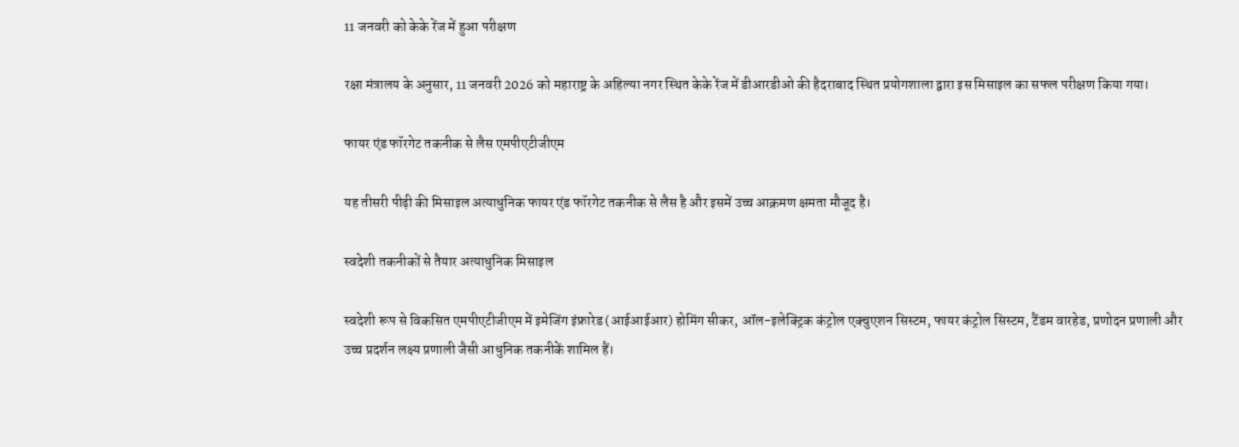11 जनवरी को केके रेंज में हुआ परीक्षण

रक्षा मंत्रालय के अनुसार, 11 जनवरी 2026 को महाराष्ट्र के अहिल्या नगर स्थित केके रेंज में डीआरडीओ की हैदराबाद स्थित प्रयोगशाला द्वारा इस मिसाइल का सफल परीक्षण किया गया।

फायर एंड फॉरगेट तकनीक से लैस एमपीएटीजीएम

यह तीसरी पीढ़ी की मिसाइल अत्याधुनिक फायर एंड फॉरगेट तकनीक से लैस है और इसमें उच्च आक्रमण क्षमता मौजूद है।

स्वदेशी तकनीकों से तैयार अत्याधुनिक मिसाइल

स्वदेशी रूप से विकसित एमपीएटीजीएम में इमेजिंग इंफ्रारेड (आईआईआर) होमिंग सीकर, ऑल-इलेक्ट्रिक कंट्रोल एक्चुएशन सिस्टम, फायर कंट्रोल सिस्टम, टैंडम वारहेड, प्रणोदन प्रणाली और उच्च प्रदर्शन लक्ष्य प्रणाली जैसी आधुनिक तकनीकें शामिल हैं।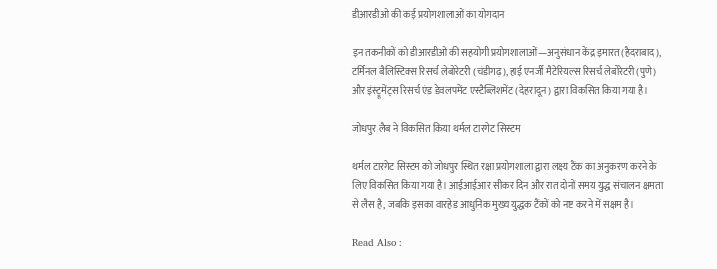डीआरडीओ की कई प्रयोगशालाओं का योगदान

इन तकनीकों को डीआरडीओ की सहयोगी प्रयोगशालाओं—अनुसंधान केंद्र इमारत (हैदराबाद), टर्मिनल बैलिस्टिक्स रिसर्च लेबोरेटरी (चंडीगढ़), हाई एनर्जी मैटेरियल्स रिसर्च लेबोरेटरी (पुणे) और इंस्ट्रूमेंट्स रिसर्च एंड डेवलपमेंट एस्टैब्लिशमेंट (देहरादून) द्वारा विकसित किया गया है।

जोधपुर लैब ने विकसित किया थर्मल टारगेट सिस्टम

थर्मल टारगेट सिस्टम को जोधपुर स्थित रक्षा प्रयोगशाला द्वारा लक्ष्य टैंक का अनुकरण करने के लिए विकसित किया गया है। आईआईआर सीकर दिन और रात दोनों समय युद्ध संचालन क्षमता से लैस है, जबकि इसका वारहेड आधुनिक मुख्य युद्धक टैंकों को नष्ट करने में सक्षम है।

Read Also :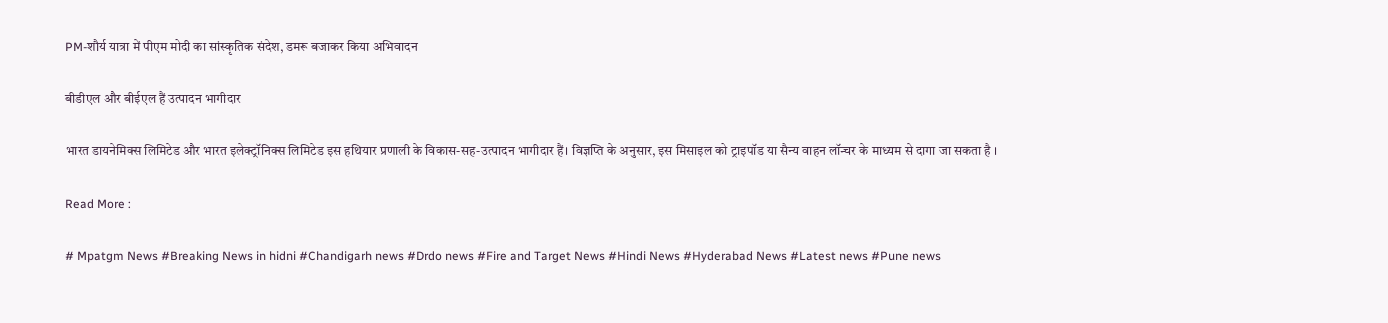PM-शौर्य यात्रा में पीएम मोदी का सांस्कृतिक संदेश, डमरू बजाकर किया अभिवादन

बीडीएल और बीईएल हैं उत्पादन भागीदार

भारत डायनेमिक्स लिमिटेड और भारत इलेक्ट्रॉनिक्स लिमिटेड इस हथियार प्रणाली के विकास-सह-उत्पादन भागीदार हैं। विज्ञप्ति के अनुसार, इस मिसाइल को ट्राइपॉड या सैन्य वाहन लॉन्चर के माध्यम से दागा जा सकता है ।

Read More :

# Mpatgm News #Breaking News in hidni #Chandigarh news #Drdo news #Fire and Target News #Hindi News #Hyderabad News #Latest news #Pune news